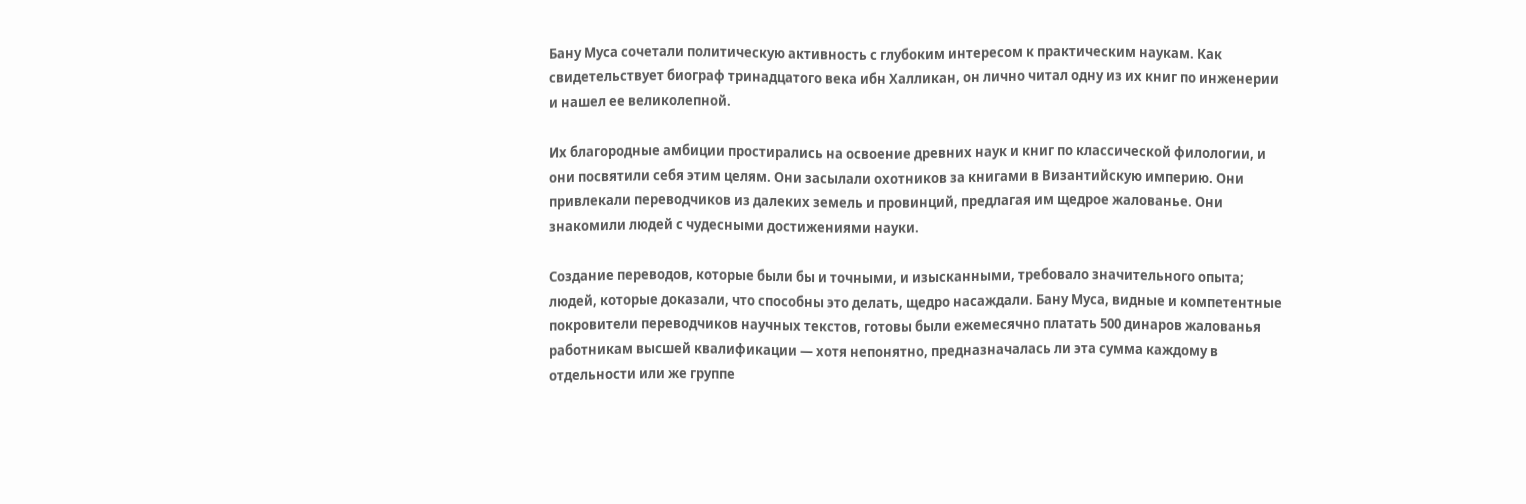Бану Муса сочетали политическую активность с глубоким интересом к практическим наукам. Как свидетельствует биограф тринадцатого века ибн Халликан, он лично читал одну из их книг по инженерии и нашел ее великолепной.

Их благородные амбиции простирались на освоение древних наук и книг по классической филологии, и они посвятили себя этим целям. Они засылали охотников за книгами в Византийскую империю. Они привлекали переводчиков из далеких земель и провинций, предлагая им щедрое жалованье. Они знакомили людей с чудесными достижениями науки.

Создание переводов, которые были бы и точными, и изысканными, требовало значительного опыта; людей, которые доказали, что способны это делать, щедро насаждали. Бану Муса, видные и компетентные покровители переводчиков научных текстов, готовы были ежемесячно платать 500 динаров жалованья работникам высшей квалификации — хотя непонятно, предназначалась ли эта сумма каждому в отдельности или же группе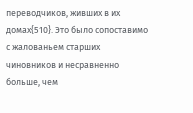переводчиков, живших в их домах{510}. Это было сопоставимо с жалованьем старших чиновников и несравненно больше, чем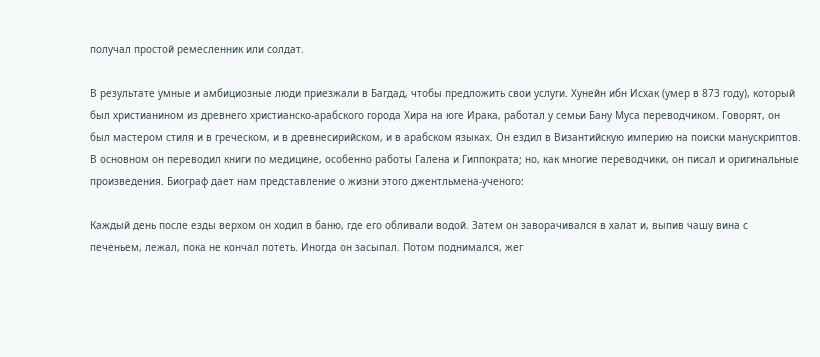получал простой ремесленник или солдат.

В результате умные и амбициозные люди приезжали в Багдад, чтобы предложить свои услуги. Хунейн ибн Исхак (умер в 873 году), который был христианином из древнего христианско-арабского города Хира на юге Ирака, работал у семьи Бану Муса переводчиком. Говорят, он был мастером стиля и в греческом, и в древнесирийском, и в арабском языках. Он ездил в Византийскую империю на поиски манускриптов. В основном он переводил книги по медицине, особенно работы Галена и Гиппократа; но, как многие переводчики, он писал и оригинальные произведения. Биограф дает нам представление о жизни этого джентльмена-ученого:

Каждый день после езды верхом он ходил в баню, где его обливали водой. Затем он заворачивался в халат и, выпив чашу вина с печеньем, лежал, пока не кончал потеть. Иногда он засыпал. Потом поднимался, жег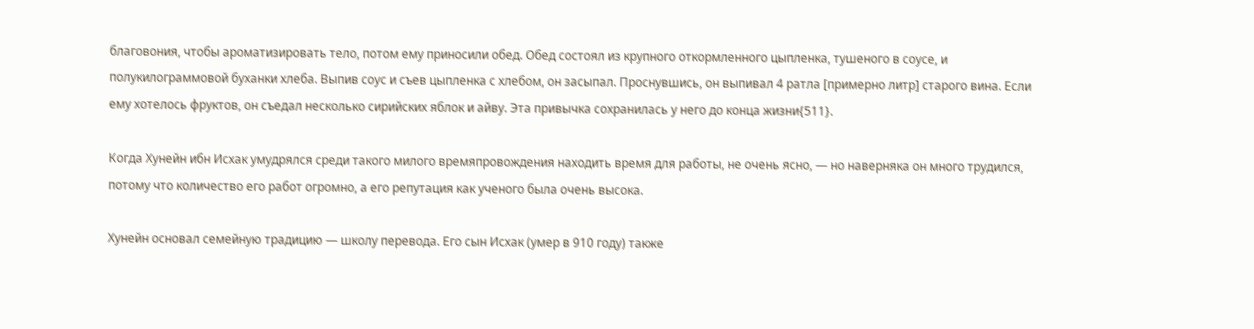благовония, чтобы ароматизировать тело, потом ему приносили обед. Обед состоял из крупного откормленного цыпленка, тушеного в соусе, и полукилограммовой буханки хлеба. Выпив соус и съев цыпленка с хлебом, он засыпал. Проснувшись, он выпивал 4 ратла [примерно литр] старого вина. Если ему хотелось фруктов, он съедал несколько сирийских яблок и айву. Эта привычка сохранилась у него до конца жизни{511}.

Когда Хунейн ибн Исхак умудрялся среди такого милого времяпровождения находить время для работы, не очень ясно, — но наверняка он много трудился, потому что количество его работ огромно, а его репутация как ученого была очень высока.

Хунейн основал семейную традицию — школу перевода. Его сын Исхак (умер в 910 году) также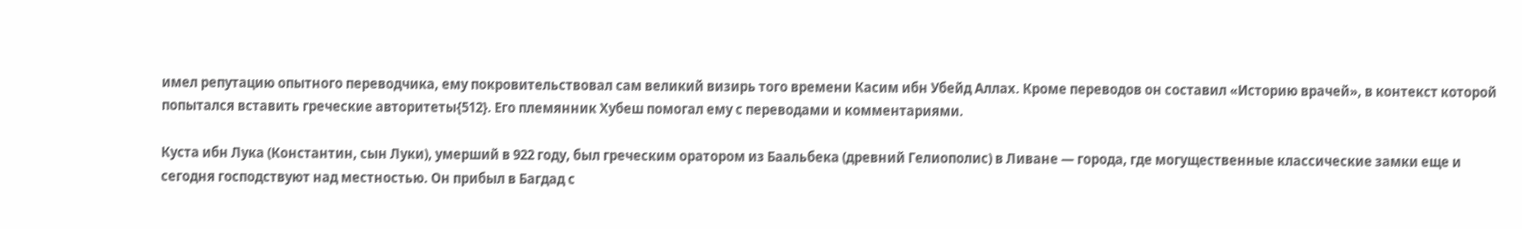имел репутацию опытного переводчика, ему покровительствовал сам великий визирь того времени Касим ибн Убейд Аллах. Кроме переводов он составил «Историю врачей», в контекст которой попытался вставить греческие авторитеты{512}. Его племянник Хубеш помогал ему с переводами и комментариями.

Куста ибн Лука (Константин, сын Луки), умерший в 922 году, был греческим оратором из Баальбека (древний Гелиополис) в Ливане — города, где могущественные классические замки еще и сегодня господствуют над местностью. Он прибыл в Багдад с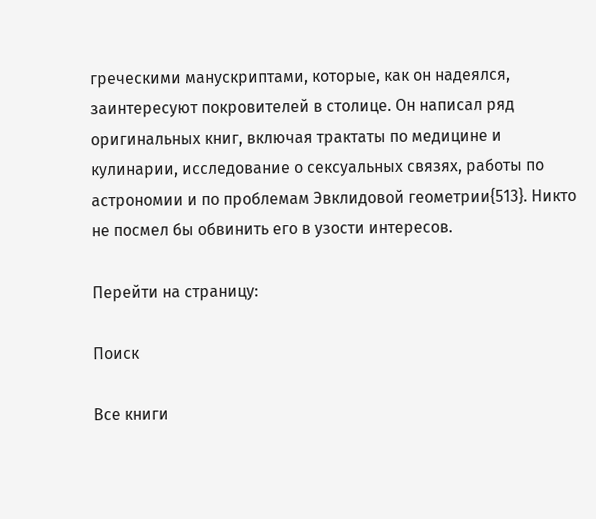греческими манускриптами, которые, как он надеялся, заинтересуют покровителей в столице. Он написал ряд оригинальных книг, включая трактаты по медицине и кулинарии, исследование о сексуальных связях, работы по астрономии и по проблемам Эвклидовой геометрии{513}. Никто не посмел бы обвинить его в узости интересов.

Перейти на страницу:

Поиск

Все книги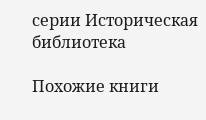серии Историческая библиотека

Похожие книги